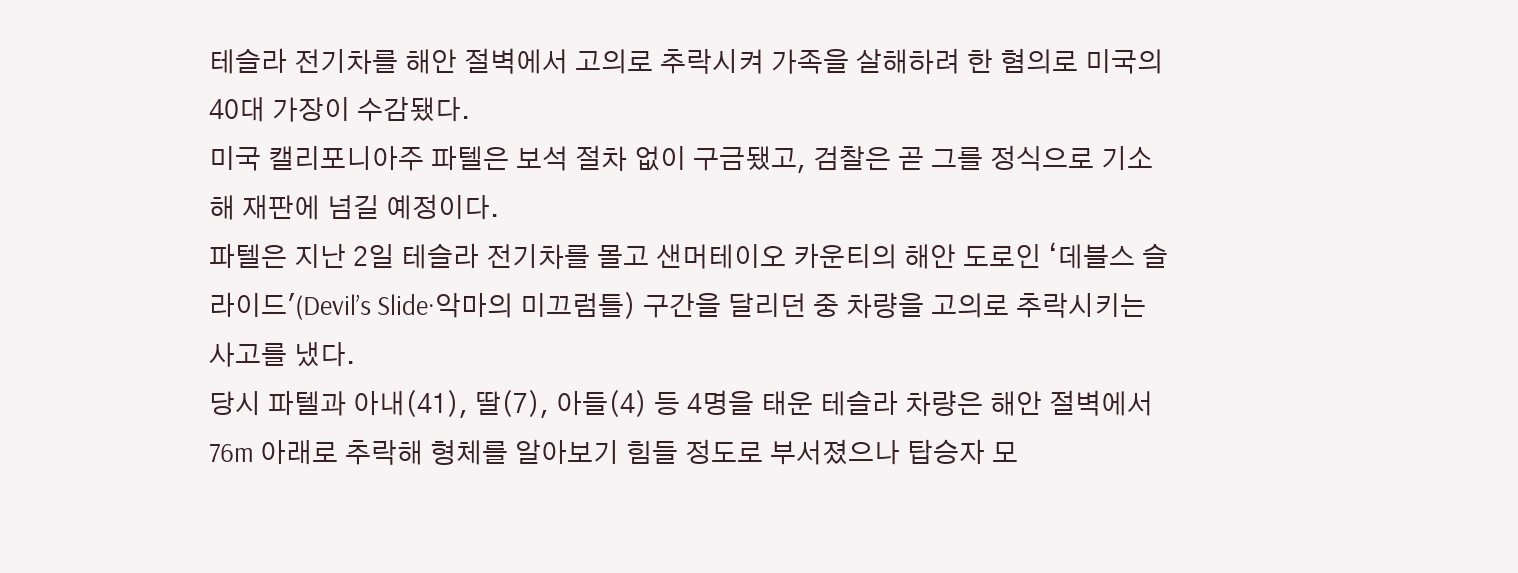테슬라 전기차를 해안 절벽에서 고의로 추락시켜 가족을 살해하려 한 혐의로 미국의 40대 가장이 수감됐다.
미국 캘리포니아주 파텔은 보석 절차 없이 구금됐고, 검찰은 곧 그를 정식으로 기소해 재판에 넘길 예정이다.
파텔은 지난 2일 테슬라 전기차를 몰고 샌머테이오 카운티의 해안 도로인 ‘데블스 슬라이드'(Devil’s Slide·악마의 미끄럼틀) 구간을 달리던 중 차량을 고의로 추락시키는 사고를 냈다.
당시 파텔과 아내(41), 딸(7), 아들(4) 등 4명을 태운 테슬라 차량은 해안 절벽에서 76m 아래로 추락해 형체를 알아보기 힘들 정도로 부서졌으나 탑승자 모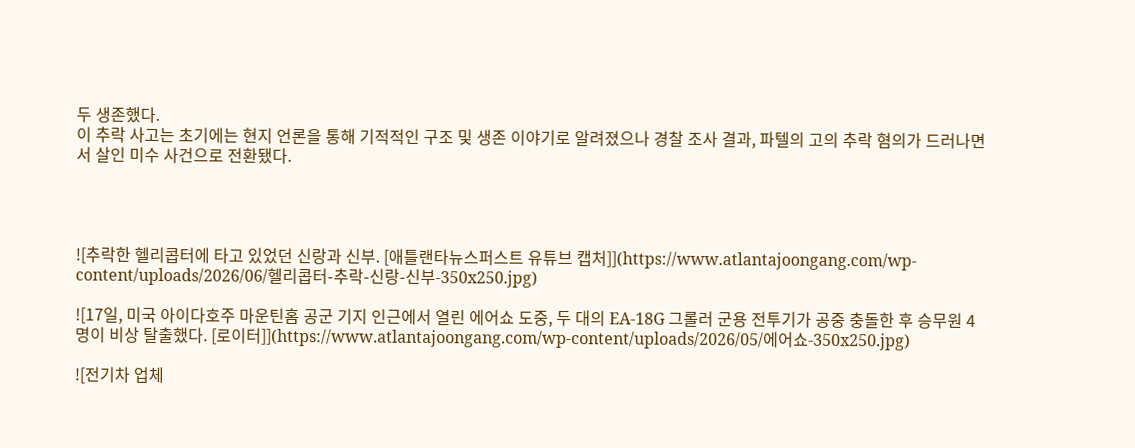두 생존했다.
이 추락 사고는 초기에는 현지 언론을 통해 기적적인 구조 및 생존 이야기로 알려졌으나 경찰 조사 결과, 파텔의 고의 추락 혐의가 드러나면서 살인 미수 사건으로 전환됐다.




![추락한 헬리콥터에 타고 있었던 신랑과 신부. [애틀랜타뉴스퍼스트 유튜브 캡처]](https://www.atlantajoongang.com/wp-content/uploads/2026/06/헬리콥터-추락-신랑-신부-350x250.jpg)

![17일, 미국 아이다호주 마운틴홈 공군 기지 인근에서 열린 에어쇼 도중, 두 대의 EA-18G 그롤러 군용 전투기가 공중 충돌한 후 승무원 4명이 비상 탈출했다. [로이터]](https://www.atlantajoongang.com/wp-content/uploads/2026/05/에어쇼-350x250.jpg)

![전기차 업체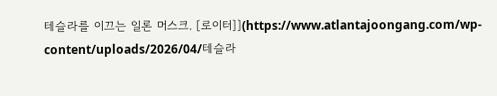테슬라를 이끄는 일론 머스크. [로이터]](https://www.atlantajoongang.com/wp-content/uploads/2026/04/테슬라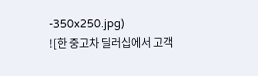-350x250.jpg)
![한 중고차 딜러십에서 고객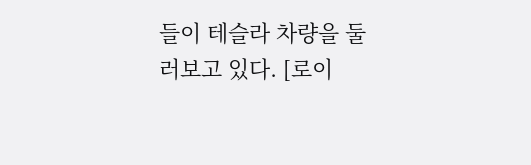들이 테슬라 차량을 둘러보고 있다. [로이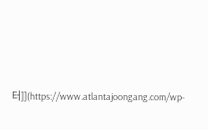터]](https://www.atlantajoongang.com/wp-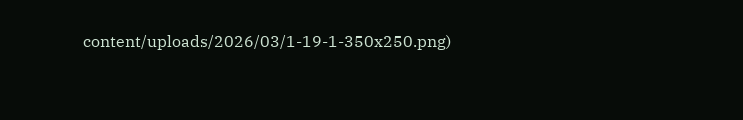content/uploads/2026/03/1-19-1-350x250.png)